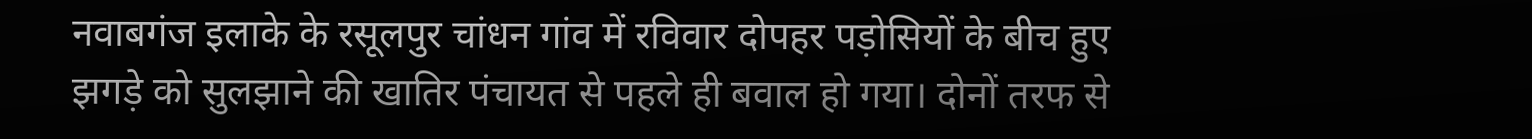नवाबगंज इलाके के रसूलपुर चांधन गांव में रविवार दोपहर पड़ोसियों के बीच हुए झगड़े को सुलझाने की खातिर पंचायत से पहले ही बवाल हो गया। दोनों तरफ से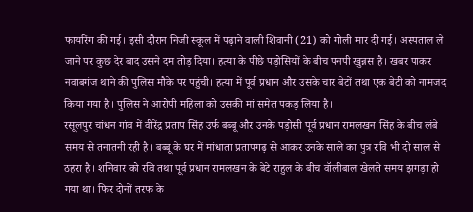फायरिंग की गई। इसी दौरान निजी स्कूल में पढ़ाने वाली शिवानी (21) को गोली मार दी गई। अस्पताल ले जाने पर कुछ देर बाद उसने दम तोड़ दिया। हत्या के पीछे पड़ोसियों के बीच पनपी खुन्नस है। खबर पाकर नवाबगंज थाने की पुलिस मौके पर पहुंची। हत्या में पूर्व प्रधान और उसके चार बेटों तथा एक बेटी को नामजद किया गया है। पुलिस ने आरोपी महिला को उसकी मां समेत पकड़ लिया है।
रसूलपुर चांधन गांव में वीरेंद्र प्रताप सिंह उर्फ बब्बू और उनके पड़ोसी पूर्व प्रधान रामलखन सिंह के बीच लंबे समय से तनातनी रही है। बब्बू के घर में मांधाता प्रतापगढ़ से आकर उनके साले का पुत्र रवि भी दो साल से ठहरा है। शनिवार को रवि तथा पूर्व प्रधान रामलखन के बेटे राहुल के बीच वॉलीबाल खेलते समय झगड़ा हो गया था। फिर दोनों तरफ के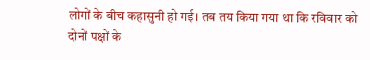लोगों के बीच कहासुनी हो गई। तब तय किया गया था कि रविवार को दोनों पक्षों के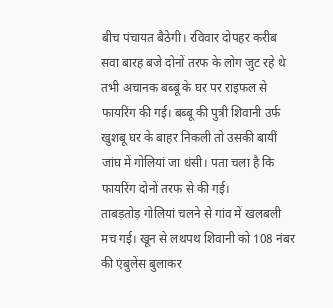बीच पंचायत बैठेगी। रविवार दोपहर करीब सवा बारह बजे दोनों तरफ के लोग जुट रहे थे तभी अचानक बब्बू के घर पर राइफल से फायरिंग की गई। बब्बू की पुत्री शिवानी उर्फ खुशबू घर के बाहर निकली तो उसकी बायीं जांघ में गोलियां जा धंसी। पता चला है कि फायरिंग दोनों तरफ से की गई।
ताबड़तोड़ गोलियां चलने से गांव में खलबली मच गई। खून से लथपथ शिवानी को 108 नंबर की एंबुलेंस बुलाकर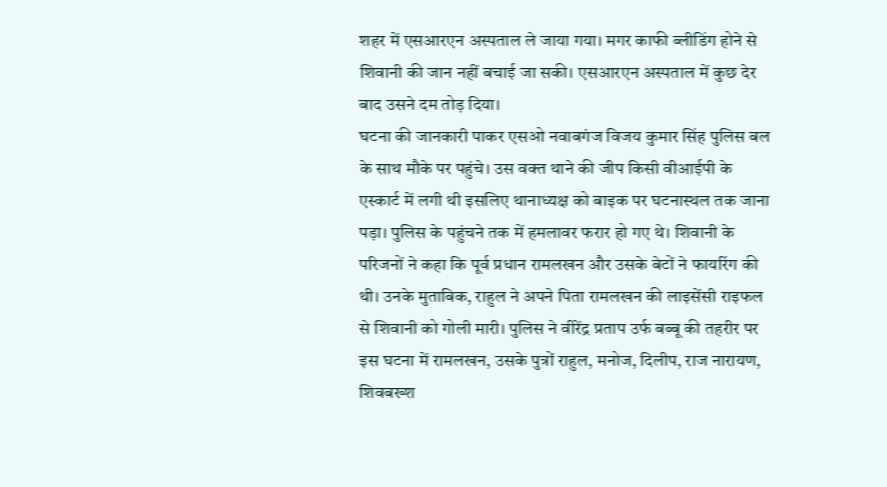शहर में एसआरएन अस्पताल ले जाया गया। मगर काफी ब्लीडिंग होने से शिवानी की जान नहीं बचाई जा सकी। एसआरएन अस्पताल में कुछ देर बाद उसने दम तोड़ दिया।
घटना की जानकारी पाकर एसओ नवाबगंज विजय कुमार सिंह पुलिस बल के साथ मौके पर पहुंचे। उस वक्त थाने की जीप किसी वीआईपी के एस्कार्ट में लगी थी इसलिए थानाध्यक्ष को बाइक पर घटनास्थल तक जाना पड़ा। पुलिस के पहुंचने तक में हमलावर फरार हो गए थे। शिवानी के परिजनों ने कहा कि पूर्व प्रधान रामलखन और उसके बेटों ने फायरिंग की थी। उनके मुताबिक, राहुल ने अपने पिता रामलखन की लाइसेंसी राइफल से शिवानी को गोली मारी। पुलिस ने वीरेंद्र प्रताप उर्फ बब्बू की तहरीर पर इस घटना में रामलखन, उसके पुत्रों राहुल, मनोज, दिलीप, राज नारायण, शिवबख्श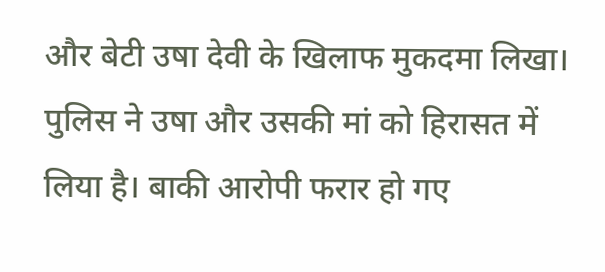और बेटी उषा देवी के खिलाफ मुकदमा लिखा। पुलिस ने उषा और उसकी मां को हिरासत में लिया है। बाकी आरोपी फरार हो गए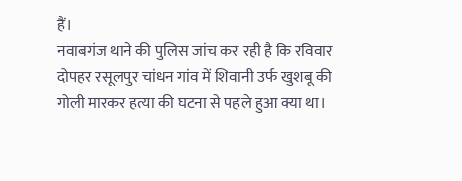हैं।
नवाबगंज थाने की पुलिस जांच कर रही है कि रविवार दोपहर रसूलपुर चांधन गांव में शिवानी उर्फ खुशबू की गोली मारकर हत्या की घटना से पहले हुआ क्या था।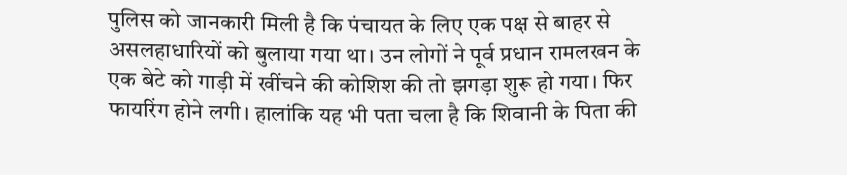पुलिस को जानकारी मिली है कि पंचायत के लिए एक पक्ष से बाहर से असलहाधारियों को बुलाया गया था। उन लोगों ने पूर्व प्रधान रामलखन के एक बेटे को गाड़ी में खींचने की कोशिश की तो झगड़ा शुरू हो गया। फिर फायरिंग होने लगी। हालांकि यह भी पता चला है कि शिवानी के पिता की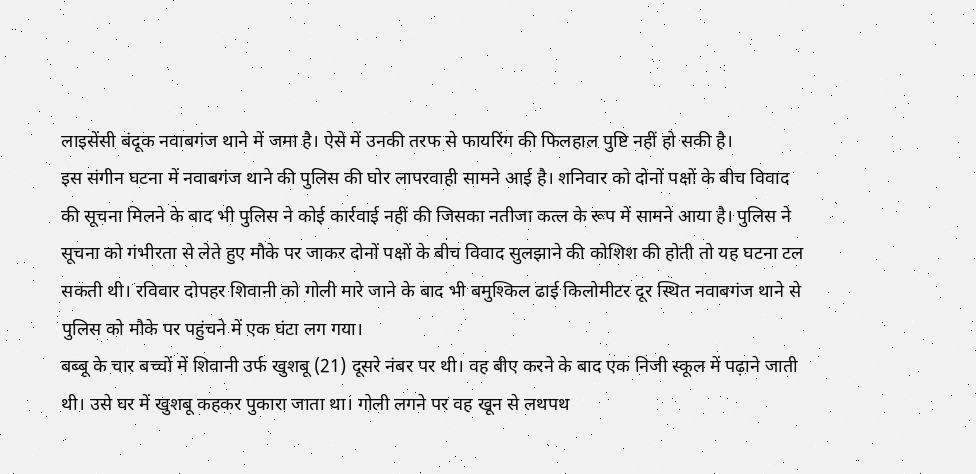लाइसेंसी बंदूक नवाबगंज थाने में जमा है। ऐसे में उनकी तरफ से फायरिंग की फिलहाल पुष्टि नहीं हो सकी है।
इस संगीन घटना में नवाबगंज थाने की पुलिस की घोर लापरवाही सामने आई है। शनिवार को दोनों पक्षों के बीच विवाद की सूचना मिलने के बाद भी पुलिस ने कोई कार्रवाई नहीं की जिसका नतीजा कत्ल के रूप में सामने आया है। पुलिस ने सूचना को गंभीरता से लेते हुए मौके पर जाकर दोनों पक्षों के बीच विवाद सुलझाने की कोशिश की होती तो यह घटना टल सकती थी। रविवार दोपहर शिवानी को गोली मारे जाने के बाद भी बमुश्किल ढाई किलोमीटर दूर स्थित नवाबगंज थाने से पुलिस को मौके पर पहुंचने में एक घंटा लग गया।
बब्बू के चार बच्चों में शिवानी उर्फ खुशबू (21) दूसरे नंबर पर थी। वह बीए करने के बाद एक निजी स्कूल में पढ़ाने जाती थी। उसे घर में खुशबू कहकर पुकारा जाता था। गोली लगने पर वह खून से लथपथ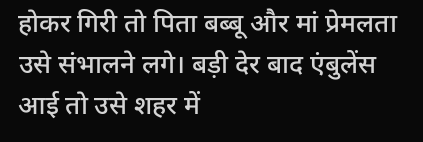होकर गिरी तो पिता बब्बू और मां प्रेमलता उसे संभालने लगे। बड़ी देर बाद एंबुलेंस आई तो उसे शहर में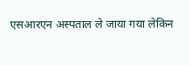एसआरएन अस्पताल ले जाया गया लेकिन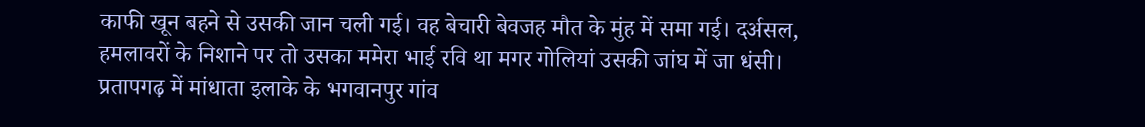काफी खून बहने से उसकी जान चली गई। वह बेचारी बेवजह मौत के मुंह में समा गई। दर्असल, हमलावरों के निशाने पर तो उसका ममेरा भाई रवि था मगर गोलियां उसकी जांघ में जा धंसी। प्रतापगढ़ में मांधाता इलाके के भगवानपुर गांव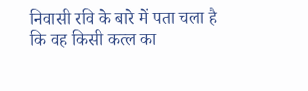निवासी रवि के बारे में पता चला है कि वह किसी कत्ल का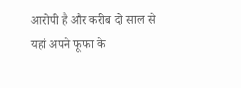आरोपी है और करीब दो साल से यहां अपने फूफा के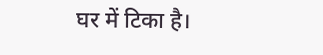घर में टिका है।